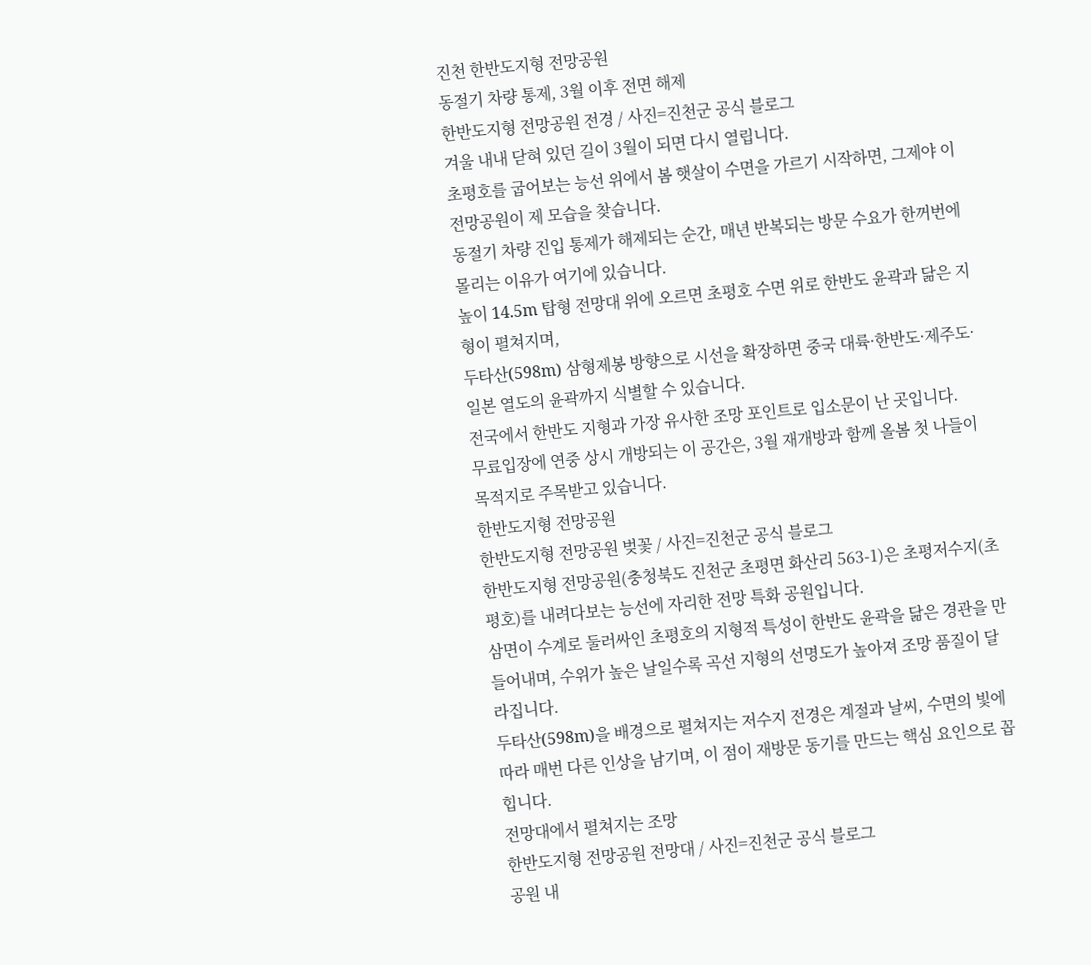진천 한반도지형 전망공원
동절기 차량 통제, 3월 이후 전면 해제
한반도지형 전망공원 전경 / 사진=진천군 공식 블로그
겨울 내내 닫혀 있던 길이 3월이 되면 다시 열립니다.
초평호를 굽어보는 능선 위에서 봄 햇살이 수면을 가르기 시작하면, 그제야 이 전망공원이 제 모습을 찾습니다.
동절기 차량 진입 통제가 해제되는 순간, 매년 반복되는 방문 수요가 한꺼번에 몰리는 이유가 여기에 있습니다.
높이 14.5m 탑형 전망대 위에 오르면 초평호 수면 위로 한반도 윤곽과 닮은 지형이 펼쳐지며,
두타산(598m) 삼형제봉 방향으로 시선을 확장하면 중국 대륙·한반도·제주도·일본 열도의 윤곽까지 식별할 수 있습니다.
전국에서 한반도 지형과 가장 유사한 조망 포인트로 입소문이 난 곳입니다.
무료입장에 연중 상시 개방되는 이 공간은, 3월 재개방과 함께 올봄 첫 나들이 목적지로 주목받고 있습니다.
한반도지형 전망공원
한반도지형 전망공원 벚꽃 / 사진=진천군 공식 블로그
한반도지형 전망공원(충청북도 진천군 초평면 화산리 563-1)은 초평저수지(초평호)를 내려다보는 능선에 자리한 전망 특화 공원입니다.
삼면이 수계로 둘러싸인 초평호의 지형적 특성이 한반도 윤곽을 닮은 경관을 만들어내며, 수위가 높은 날일수록 곡선 지형의 선명도가 높아져 조망 품질이 달라집니다.
두타산(598m)을 배경으로 펼쳐지는 저수지 전경은 계절과 날씨, 수면의 빛에 따라 매번 다른 인상을 남기며, 이 점이 재방문 동기를 만드는 핵심 요인으로 꼽힙니다.
전망대에서 펼쳐지는 조망
한반도지형 전망공원 전망대 / 사진=진천군 공식 블로그
공원 내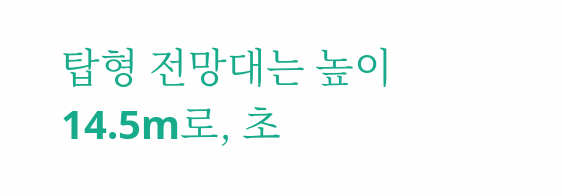탑형 전망대는 높이 14.5m로, 초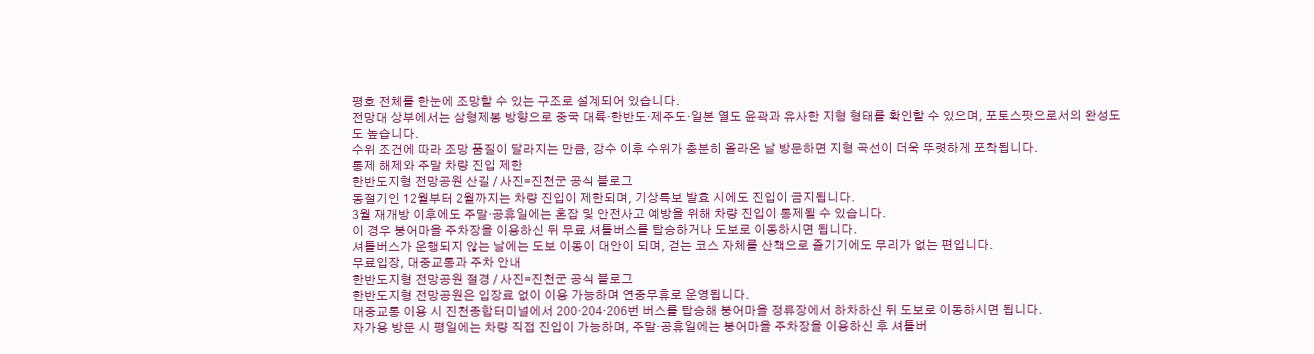평호 전체를 한눈에 조망할 수 있는 구조로 설계되어 있습니다.
전망대 상부에서는 삼형제봉 방향으로 중국 대륙·한반도·제주도·일본 열도 윤곽과 유사한 지형 형태를 확인할 수 있으며, 포토스팟으로서의 완성도도 높습니다.
수위 조건에 따라 조망 품질이 달라지는 만큼, 강수 이후 수위가 충분히 올라온 날 방문하면 지형 곡선이 더욱 뚜렷하게 포착됩니다.
통제 해제와 주말 차량 진입 제한
한반도지형 전망공원 산길 / 사진=진천군 공식 블로그
동절기인 12월부터 2월까지는 차량 진입이 제한되며, 기상특보 발효 시에도 진입이 금지됩니다.
3월 재개방 이후에도 주말·공휴일에는 혼잡 및 안전사고 예방을 위해 차량 진입이 통제될 수 있습니다.
이 경우 붕어마을 주차장을 이용하신 뒤 무료 셔틀버스를 탑승하거나 도보로 이동하시면 됩니다.
셔틀버스가 운행되지 않는 날에는 도보 이동이 대안이 되며, 걷는 코스 자체를 산책으로 즐기기에도 무리가 없는 편입니다.
무료입장, 대중교통과 주차 안내
한반도지형 전망공원 절경 / 사진=진천군 공식 블로그
한반도지형 전망공원은 입장료 없이 이용 가능하며 연중무휴로 운영됩니다.
대중교통 이용 시 진천종합터미널에서 200·204·206번 버스를 탑승해 붕어마을 정류장에서 하차하신 뒤 도보로 이동하시면 됩니다.
자가용 방문 시 평일에는 차량 직접 진입이 가능하며, 주말·공휴일에는 붕어마을 주차장을 이용하신 후 셔틀버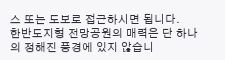스 또는 도보로 접근하시면 됩니다.
한반도지형 전망공원의 매력은 단 하나의 정해진 풍경에 있지 않습니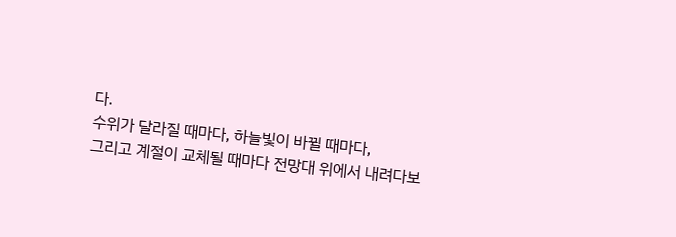다.
수위가 달라질 때마다, 하늘빛이 바뀔 때마다,
그리고 계절이 교체될 때마다 전망대 위에서 내려다보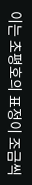이는 초평호의 표정이 조금씩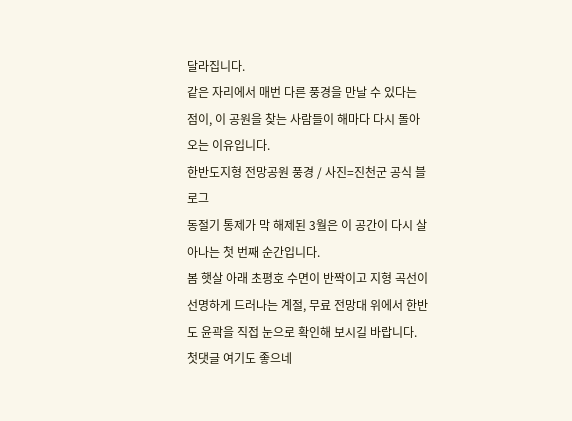달라집니다.
같은 자리에서 매번 다른 풍경을 만날 수 있다는 점이, 이 공원을 찾는 사람들이 해마다 다시 돌아오는 이유입니다.
한반도지형 전망공원 풍경 / 사진=진천군 공식 블로그
동절기 통제가 막 해제된 3월은 이 공간이 다시 살아나는 첫 번째 순간입니다.
봄 햇살 아래 초평호 수면이 반짝이고 지형 곡선이 선명하게 드러나는 계절, 무료 전망대 위에서 한반도 윤곽을 직접 눈으로 확인해 보시길 바랍니다.
첫댓글 여기도 좋으네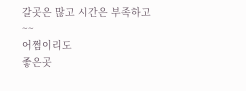갈곳은 많고 시간은 부족하고 ~~
어쩜이리도
좋은곳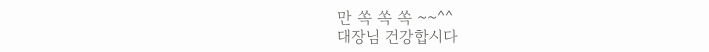만 쏙 쏙 쏙 ~~^^
대장님 건강합시다